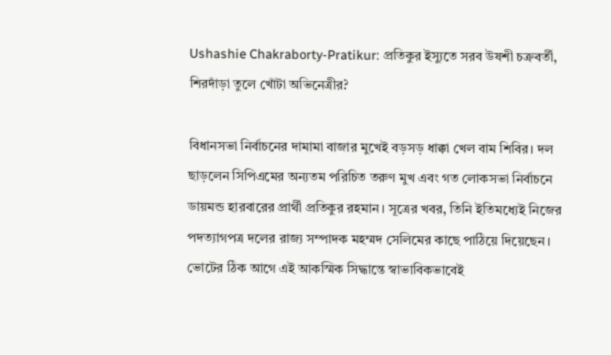Ushashie Chakraborty-Pratikur: প্রতিকুর ইস্যুতে সরব উষশী চক্রবর্তী, শিরদাঁড়া তুলে খোঁটা অভিনেত্রীর?

বিধানসভা নির্বাচনের দামামা বাজার মুখেই বড়সড় ধাক্কা খেল বাম শিবির। দল ছাড়লেন সিপিএমের অন্যতম পরিচিত তরুণ মুখ এবং গত লোকসভা নির্বাচনে ডায়মন্ড হারবারের প্রার্থী প্রতিকুর রহমান। সূত্রের খবর, তিনি ইতিমধ্যেই নিজের পদত্যাগপত্র দলের রাজ্য সম্পাদক মহম্মদ সেলিমের কাছে পাঠিয়ে দিয়েছেন। ভোটের ঠিক আগে এই আকস্মিক সিদ্ধান্তে স্বাভাবিকভাবেই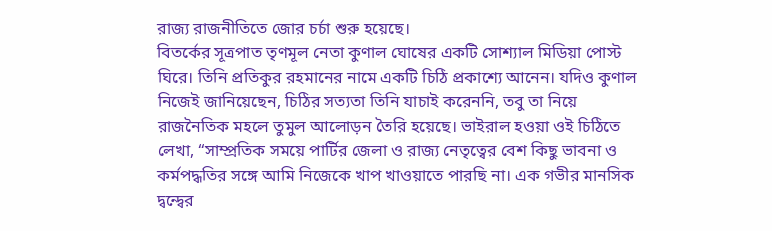রাজ্য রাজনীতিতে জোর চর্চা শুরু হয়েছে।
বিতর্কের সূত্রপাত তৃণমূল নেতা কুণাল ঘোষের একটি সোশ্যাল মিডিয়া পোস্ট ঘিরে। তিনি প্রতিকুর রহমানের নামে একটি চিঠি প্রকাশ্যে আনেন। যদিও কুণাল নিজেই জানিয়েছেন, চিঠির সত্যতা তিনি যাচাই করেননি, তবু তা নিয়ে রাজনৈতিক মহলে তুমুল আলোড়ন তৈরি হয়েছে। ভাইরাল হওয়া ওই চিঠিতে লেখা, “সাম্প্রতিক সময়ে পার্টির জেলা ও রাজ্য নেতৃত্বের বেশ কিছু ভাবনা ও কর্মপদ্ধতির সঙ্গে আমি নিজেকে খাপ খাওয়াতে পারছি না। এক গভীর মানসিক দ্বন্দ্বের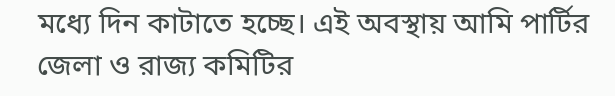মধ্যে দিন কাটাতে হচ্ছে। এই অবস্থায় আমি পার্টির জেলা ও রাজ্য কমিটির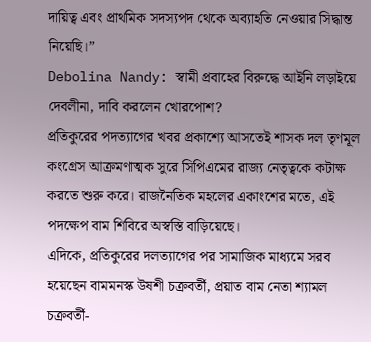দায়িত্ব এবং প্রাথমিক সদস্যপদ থেকে অব্যাহতি নেওয়ার সিদ্ধান্ত নিয়েছি।”
Debolina Nandy: স্বামী প্রবাহের বিরুদ্ধে আইনি লড়াইয়ে দেবলীনা, দাবি করলেন খোরপোশ?
প্রতিকুরের পদত্যাগের খবর প্রকাশ্যে আসতেই শাসক দল তৃণমূল কংগ্রেস আক্রমণাত্মক সুরে সিপিএমের রাজ্য নেতৃত্বকে কটাক্ষ করতে শুরু করে। রাজনৈতিক মহলের একাংশের মতে, এই পদক্ষেপ বাম শিবিরে অস্বস্তি বাড়িয়েছে।
এদিকে, প্রতিকুরের দলত্যাগের পর সামাজিক মাধ্যমে সরব হয়েছেন বামমনস্ক উষশী চক্রবর্তী, প্রয়াত বাম নেতা শ্যামল চক্রবর্তী-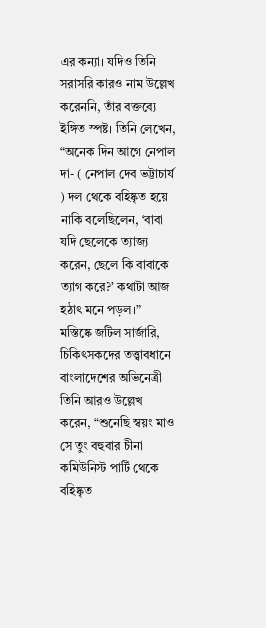এর কন্যা। যদিও তিনি সরাসরি কারও নাম উল্লেখ করেননি, তাঁর বক্তব্যে ইঙ্গিত স্পষ্ট। তিনি লেখেন, “অনেক দিন আগে নেপাল দা- ( নেপাল দেব ভট্টাচার্য ) দল থেকে বহিষ্কৃত হয়ে নাকি বলেছিলেন, ‘বাবা যদি ছেলেকে ত্যাজ্য করেন, ছেলে কি বাবাকে ত্যাগ করে?’ কথাটা আজ হঠাৎ মনে পড়ল।”
মস্তিষ্কে জটিল সার্জারি, চিকিৎসকদের তত্ত্বাবধানে বাংলাদেশের অভিনেত্রী
তিনি আরও উল্লেখ করেন, “শুনেছি স্বয়ং মাও সে তুং বহুবার চীনা কমিউনিস্ট পার্টি থেকে বহিষ্কৃত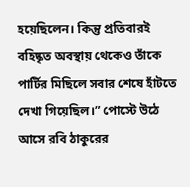হয়েছিলেন। কিন্তু প্রতিবারই বহিষ্কৃত অবস্থায় থেকেও তাঁকে পার্টির মিছিলে সবার শেষে হাঁটতে দেখা গিয়েছিল।” পোস্টে উঠে আসে রবি ঠাকুরের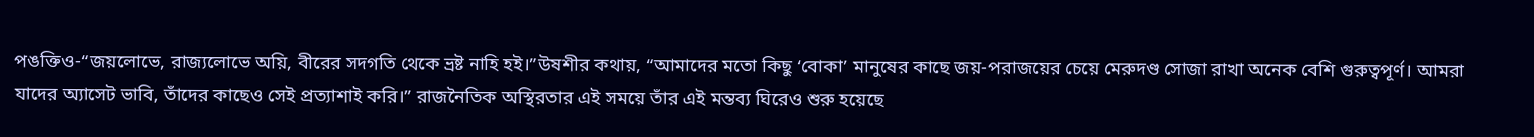পঙক্তিও-“জয়লোভে, রাজ্যলোভে অয়ি, বীরের সদগতি থেকে ভ্রষ্ট নাহি হই।”উষশীর কথায়, “আমাদের মতো কিছু ‘বোকা’ মানুষের কাছে জয়-পরাজয়ের চেয়ে মেরুদণ্ড সোজা রাখা অনেক বেশি গুরুত্বপূর্ণ। আমরা যাদের অ্যাসেট ভাবি, তাঁদের কাছেও সেই প্রত্যাশাই করি।” রাজনৈতিক অস্থিরতার এই সময়ে তাঁর এই মন্তব্য ঘিরেও শুরু হয়েছে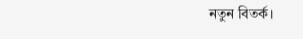নতুন বিতর্ক।